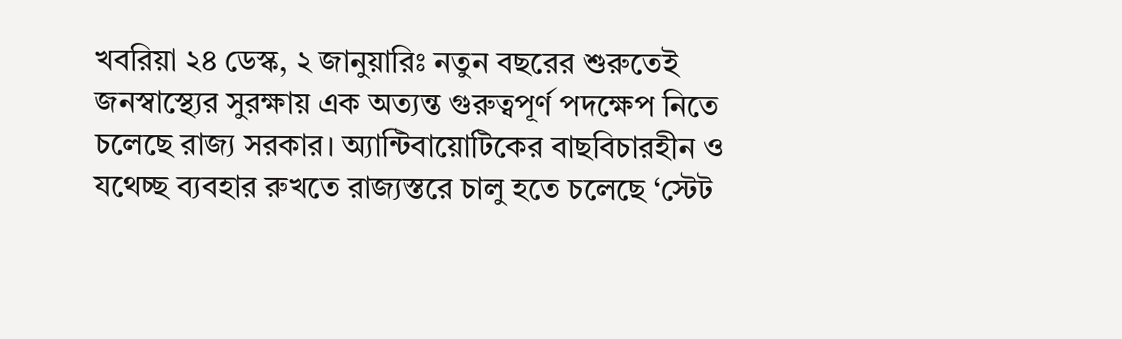খবরিয়া ২৪ ডেস্ক, ২ জানুয়ারিঃ নতুন বছরের শুরুতেই জনস্বাস্থ্যের সুরক্ষায় এক অত্যন্ত গুরুত্বপূর্ণ পদক্ষেপ নিতে চলেছে রাজ্য সরকার। অ্যান্টিবায়োটিকের বাছবিচারহীন ও যথেচ্ছ ব্যবহার রুখতে রাজ্যস্তরে চালু হতে চলেছে ‘স্টেট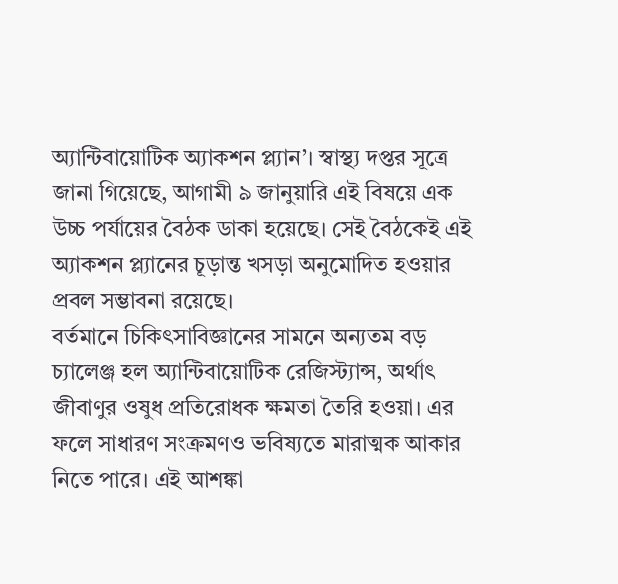অ্যান্টিবায়োটিক অ্যাকশন প্ল্যান’। স্বাস্থ্য দপ্তর সূত্রে জানা গিয়েছে, আগামী ৯ জানুয়ারি এই বিষয়ে এক উচ্চ পর্যায়ের বৈঠক ডাকা হয়েছে। সেই বৈঠকেই এই অ্যাকশন প্ল্যানের চূড়ান্ত খসড়া অনুমোদিত হওয়ার প্রবল সম্ভাবনা রয়েছে।
বর্তমানে চিকিৎসাবিজ্ঞানের সামনে অন্যতম বড় চ্যালেঞ্জ হল অ্যান্টিবায়োটিক রেজিস্ট্যান্স, অর্থাৎ জীবাণুর ওষুধ প্রতিরোধক ক্ষমতা তৈরি হওয়া। এর ফলে সাধারণ সংক্রমণও ভবিষ্যতে মারাত্মক আকার নিতে পারে। এই আশঙ্কা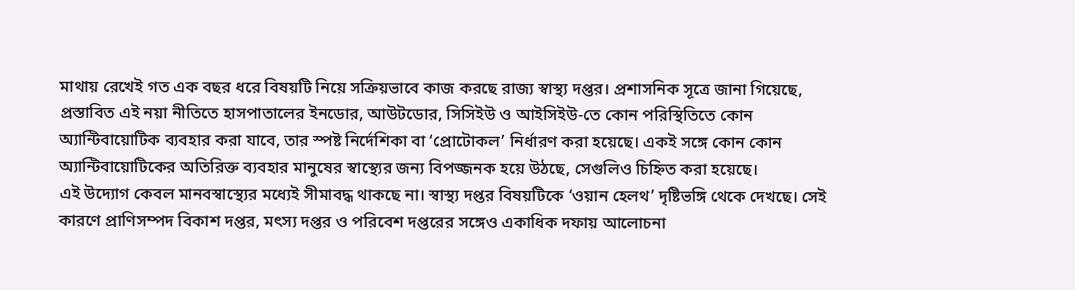মাথায় রেখেই গত এক বছর ধরে বিষয়টি নিয়ে সক্রিয়ভাবে কাজ করছে রাজ্য স্বাস্থ্য দপ্তর। প্রশাসনিক সূত্রে জানা গিয়েছে, প্রস্তাবিত এই নয়া নীতিতে হাসপাতালের ইনডোর, আউটডোর, সিসিইউ ও আইসিইউ-তে কোন পরিস্থিতিতে কোন অ্যান্টিবায়োটিক ব্যবহার করা যাবে, তার স্পষ্ট নির্দেশিকা বা ‘প্রোটোকল’ নির্ধারণ করা হয়েছে। একই সঙ্গে কোন কোন অ্যান্টিবায়োটিকের অতিরিক্ত ব্যবহার মানুষের স্বাস্থ্যের জন্য বিপজ্জনক হয়ে উঠছে, সেগুলিও চিহ্নিত করা হয়েছে।
এই উদ্যোগ কেবল মানবস্বাস্থ্যের মধ্যেই সীমাবদ্ধ থাকছে না। স্বাস্থ্য দপ্তর বিষয়টিকে ‘ওয়ান হেলথ’ দৃষ্টিভঙ্গি থেকে দেখছে। সেই কারণে প্রাণিসম্পদ বিকাশ দপ্তর, মৎস্য দপ্তর ও পরিবেশ দপ্তরের সঙ্গেও একাধিক দফায় আলোচনা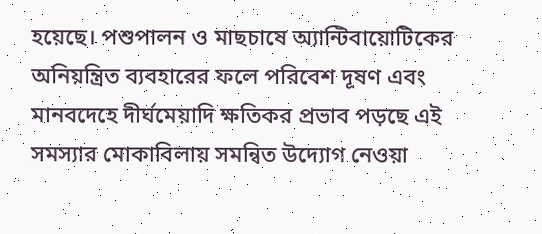হয়েছে। পশুপালন ও মাছচাষে অ্যান্টিবায়োটিকের অনিয়ন্ত্রিত ব্যবহারের ফলে পরিবেশ দূষণ এবং মানবদেহে দীর্ঘমেয়াদি ক্ষতিকর প্রভাব পড়ছে এই সমস্যার মোকাবিলায় সমন্বিত উদ্যোগ নেওয়া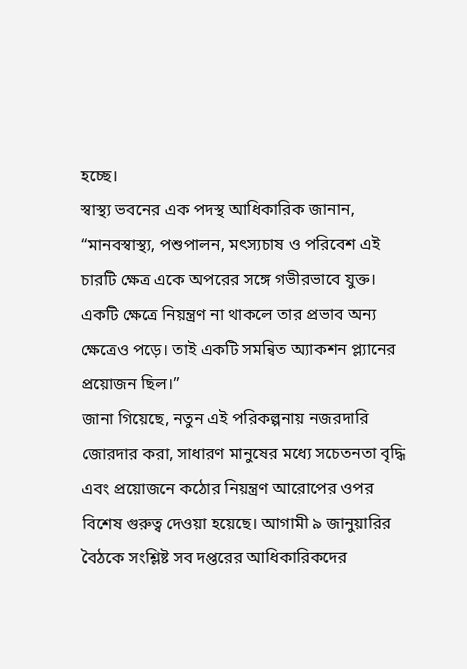হচ্ছে।
স্বাস্থ্য ভবনের এক পদস্থ আধিকারিক জানান, “মানবস্বাস্থ্য, পশুপালন, মৎস্যচাষ ও পরিবেশ এই চারটি ক্ষেত্র একে অপরের সঙ্গে গভীরভাবে যুক্ত। একটি ক্ষেত্রে নিয়ন্ত্রণ না থাকলে তার প্রভাব অন্য ক্ষেত্রেও পড়ে। তাই একটি সমন্বিত অ্যাকশন প্ল্যানের প্রয়োজন ছিল।”
জানা গিয়েছে, নতুন এই পরিকল্পনায় নজরদারি জোরদার করা, সাধারণ মানুষের মধ্যে সচেতনতা বৃদ্ধি এবং প্রয়োজনে কঠোর নিয়ন্ত্রণ আরোপের ওপর বিশেষ গুরুত্ব দেওয়া হয়েছে। আগামী ৯ জানুয়ারির বৈঠকে সংশ্লিষ্ট সব দপ্তরের আধিকারিকদের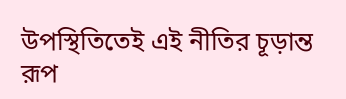উপস্থিতিতেই এই নীতির চূড়ান্ত রূপ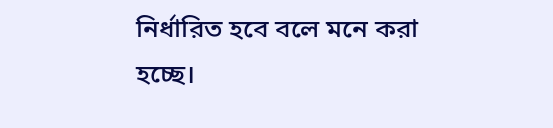নির্ধারিত হবে বলে মনে করা হচ্ছে।